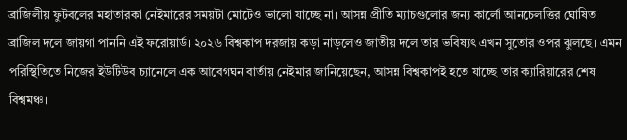ব্রাজিলীয় ফুটবলের মহাতারকা নেইমারের সময়টা মোটেও ভালো যাচ্ছে না। আসন্ন প্রীতি ম্যাচগুলোর জন্য কার্লো আনচেলত্তির ঘোষিত ব্রাজিল দলে জায়গা পাননি এই ফরোয়ার্ড। ২০২৬ বিশ্বকাপ দরজায় কড়া নাড়লেও জাতীয় দলে তার ভবিষ্যৎ এখন সুতোর ওপর ঝুলছে। এমন পরিস্থিতিতে নিজের ইউটিউব চ্যানেলে এক আবেগঘন বার্তায় নেইমার জানিয়েছেন, আসন্ন বিশ্বকাপই হতে যাচ্ছে তার ক্যারিয়ারের শেষ বিশ্বমঞ্চ।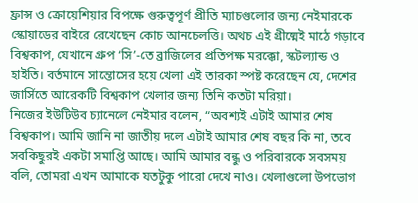ফ্রান্স ও ক্রোয়েশিয়ার বিপক্ষে গুরুত্বপূর্ণ প্রীতি ম্যাচগুলোর জন্য নেইমারকে স্কোয়াডের বাইরে রেখেছেন কোচ আনচেলত্তি। অথচ এই গ্রীষ্মেই মাঠে গড়াবে বিশ্বকাপ, যেখানে গ্রুপ ‘সি’-তে ব্রাজিলের প্রতিপক্ষ মরক্কো, স্কটল্যান্ড ও হাইতি। বর্তমানে সান্তোসের হয়ে খেলা এই তারকা স্পষ্ট করেছেন যে, দেশের জার্সিতে আরেকটি বিশ্বকাপ খেলার জন্য তিনি কতটা মরিয়া।
নিজের ইউটিউব চ্যানেলে নেইমার বলেন, “অবশ্যই এটাই আমার শেষ বিশ্বকাপ। আমি জানি না জাতীয় দলে এটাই আমার শেষ বছর কি না, তবে সবকিছুরই একটা সমাপ্তি আছে। আমি আমার বন্ধু ও পরিবারকে সবসময় বলি, তোমরা এখন আমাকে যতটুকু পারো দেখে নাও। খেলাগুলো উপভোগ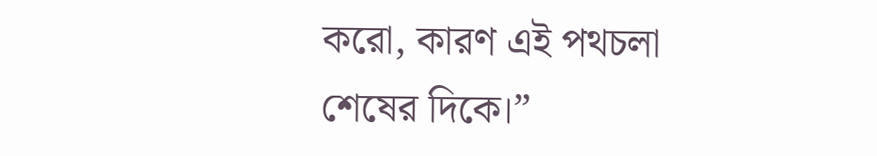করো, কারণ এই পথচলা শেষের দিকে।”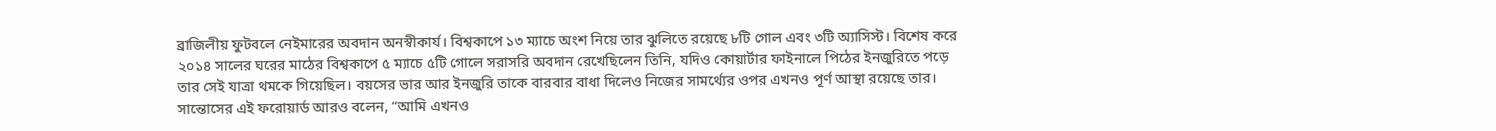ব্রাজিলীয় ফুটবলে নেইমারের অবদান অনস্বীকার্য। বিশ্বকাপে ১৩ ম্যাচে অংশ নিয়ে তার ঝুলিতে রয়েছে ৮টি গোল এবং ৩টি অ্যাসিস্ট। বিশেষ করে ২০১৪ সালের ঘরের মাঠের বিশ্বকাপে ৫ ম্যাচে ৫টি গোলে সরাসরি অবদান রেখেছিলেন তিনি, যদিও কোয়ার্টার ফাইনালে পিঠের ইনজুরিতে পড়ে তার সেই যাত্রা থমকে গিয়েছিল। বয়সের ভার আর ইনজুরি তাকে বারবার বাধা দিলেও নিজের সামর্থ্যের ওপর এখনও পূর্ণ আস্থা রয়েছে তার।
সান্তোসের এই ফরোয়ার্ড আরও বলেন, “আমি এখনও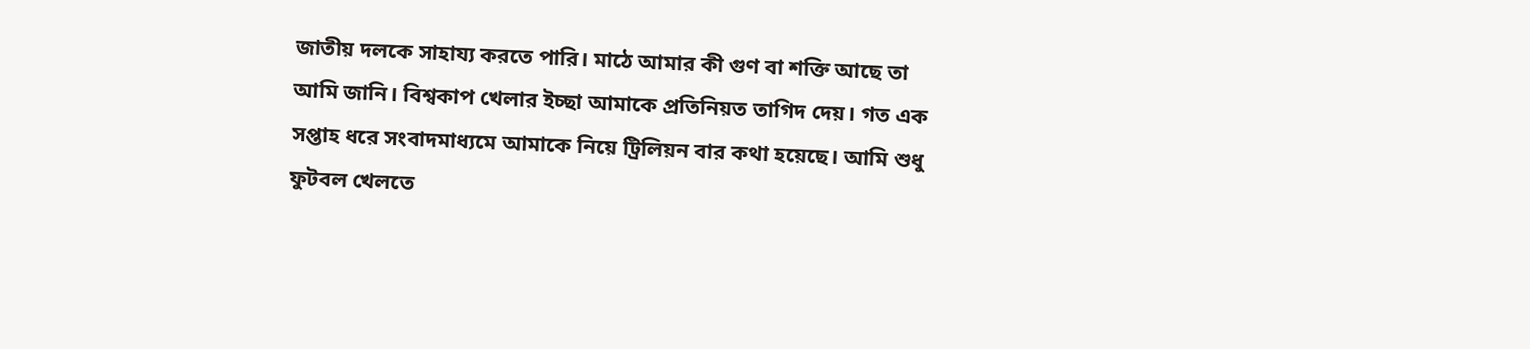জাতীয় দলকে সাহায্য করতে পারি। মাঠে আমার কী গুণ বা শক্তি আছে তা আমি জানি। বিশ্বকাপ খেলার ইচ্ছা আমাকে প্রতিনিয়ত তাগিদ দেয়। গত এক সপ্তাহ ধরে সংবাদমাধ্যমে আমাকে নিয়ে ট্রিলিয়ন বার কথা হয়েছে। আমি শুধু ফুটবল খেলতে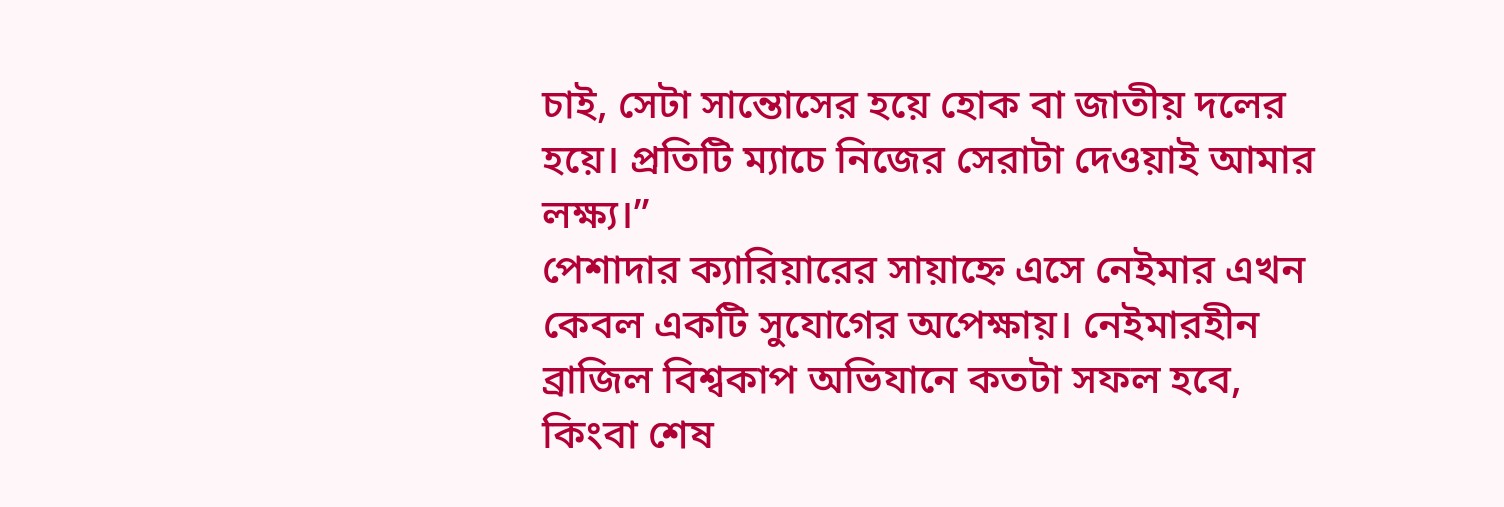চাই, সেটা সান্তোসের হয়ে হোক বা জাতীয় দলের হয়ে। প্রতিটি ম্যাচে নিজের সেরাটা দেওয়াই আমার লক্ষ্য।”
পেশাদার ক্যারিয়ারের সায়াহ্নে এসে নেইমার এখন কেবল একটি সুযোগের অপেক্ষায়। নেইমারহীন ব্রাজিল বিশ্বকাপ অভিযানে কতটা সফল হবে, কিংবা শেষ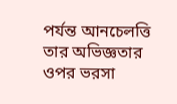পর্যন্ত আনচেলত্তি তার অভিজ্ঞতার ওপর ভরসা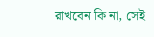রাখবেন কি না, সেই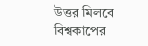উত্তর মিলবে বিশ্বকাপের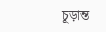চূড়ান্ত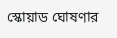স্কোয়াড ঘোষণার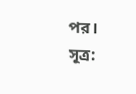পর।
সূত্র: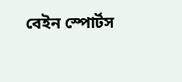বেইন স্পোর্টস